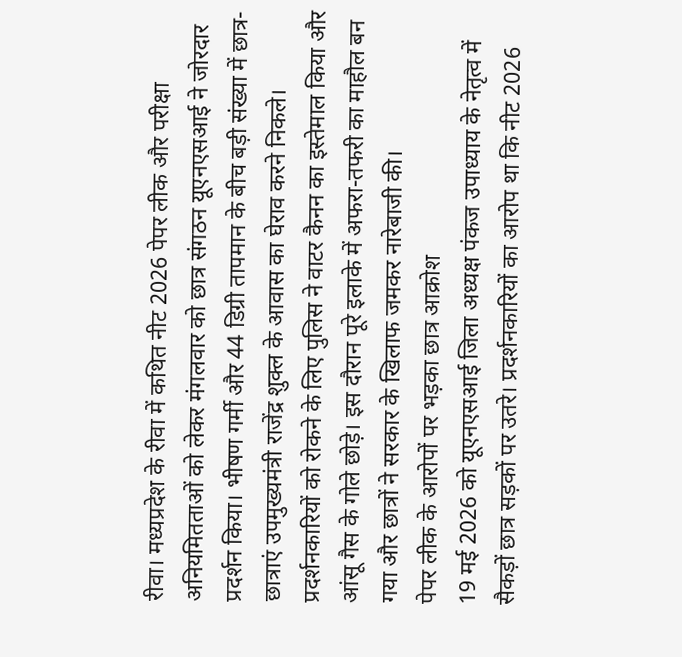रीवा। मध्यप्रदेश के रीवा में कथित नीट 2026 पेपर लीक और परीक्षा अनियमितताओं को लेकर मंगलवार को छात्र संगठन यूएनएसआई ने जोरदार प्रदर्शन किया। भीषण गर्मी और 44 डिग्री तापमान के बीच बड़ी संख्या में छात्र-छात्राएं उपमुख्यमंत्री राजेंद्र शुक्ल के आवास का घेराव करने निकले। प्रदर्शनकारियों को रोकने के लिए पुलिस ने वाटर कैनन का इस्तेमाल किया और आंसू गैस के गोले छोड़े। इस दौरान पूरे इलाके में अफरा-तफरी का माहौल बन गया और छात्रों ने सरकार के खिलाफ जमकर नारेबाजी की।
पेपर लीक के आरोपों पर भड़का छात्र आक्रोश
19 मई 2026 को यूएनएसआई जिला अध्यक्ष पंकज उपाध्याय के नेतृत्व में सैकड़ों छात्र सड़कों पर उतरे। प्रदर्शनकारियों का आरोप था कि नीट 2026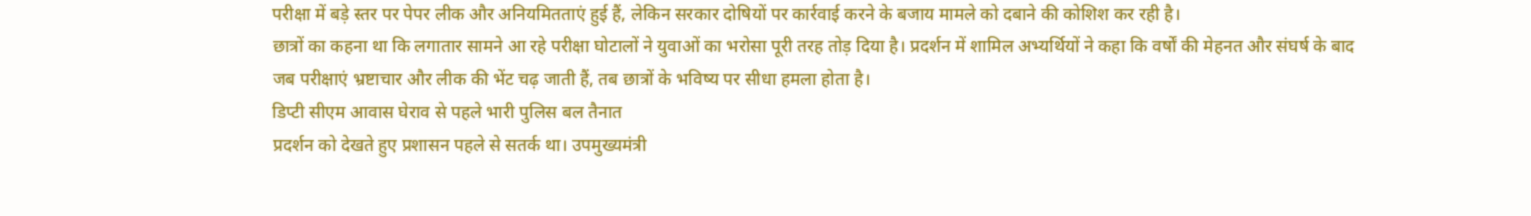परीक्षा में बड़े स्तर पर पेपर लीक और अनियमितताएं हुई हैं, लेकिन सरकार दोषियों पर कार्रवाई करने के बजाय मामले को दबाने की कोशिश कर रही है।
छात्रों का कहना था कि लगातार सामने आ रहे परीक्षा घोटालों ने युवाओं का भरोसा पूरी तरह तोड़ दिया है। प्रदर्शन में शामिल अभ्यर्थियों ने कहा कि वर्षों की मेहनत और संघर्ष के बाद जब परीक्षाएं भ्रष्टाचार और लीक की भेंट चढ़ जाती हैं, तब छात्रों के भविष्य पर सीधा हमला होता है।
डिप्टी सीएम आवास घेराव से पहले भारी पुलिस बल तैनात
प्रदर्शन को देखते हुए प्रशासन पहले से सतर्क था। उपमुख्यमंत्री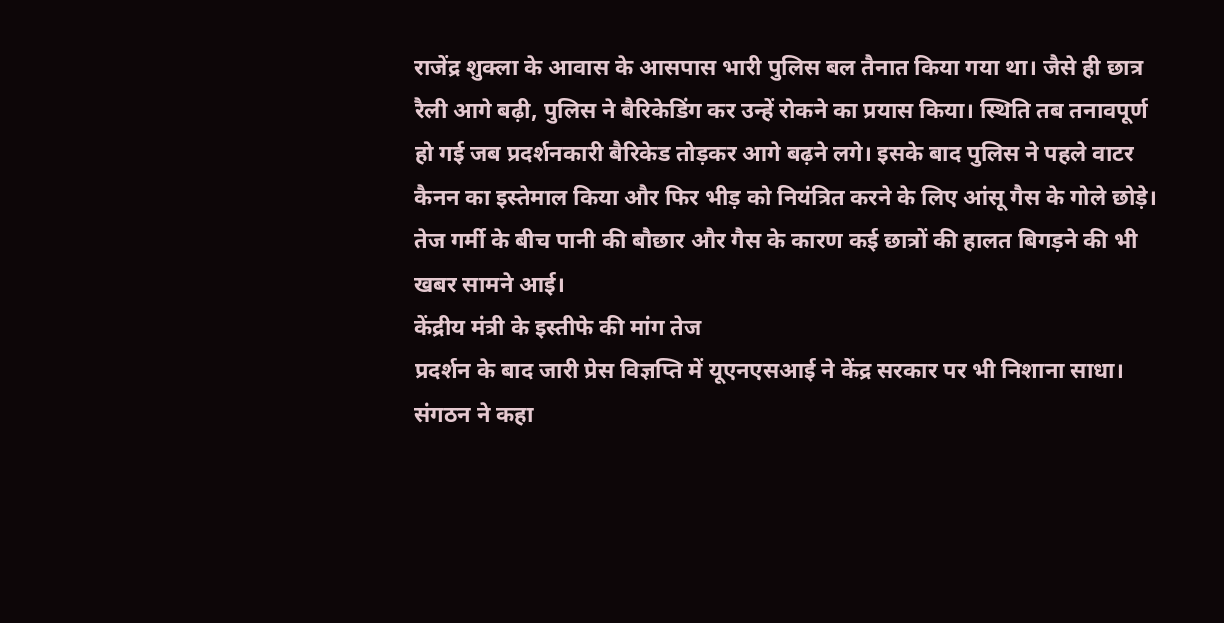राजेंद्र शुक्ला के आवास के आसपास भारी पुलिस बल तैनात किया गया था। जैसे ही छात्र रैली आगे बढ़ी, पुलिस ने बैरिकेडिंग कर उन्हें रोकने का प्रयास किया। स्थिति तब तनावपूर्ण हो गई जब प्रदर्शनकारी बैरिकेड तोड़कर आगे बढ़ने लगे। इसके बाद पुलिस ने पहले वाटर कैनन का इस्तेमाल किया और फिर भीड़ को नियंत्रित करने के लिए आंसू गैस के गोले छोड़े। तेज गर्मी के बीच पानी की बौछार और गैस के कारण कई छात्रों की हालत बिगड़ने की भी खबर सामने आई।
केंद्रीय मंत्री के इस्तीफे की मांग तेज
प्रदर्शन के बाद जारी प्रेस विज्ञप्ति में यूएनएसआई ने केंद्र सरकार पर भी निशाना साधा। संगठन ने कहा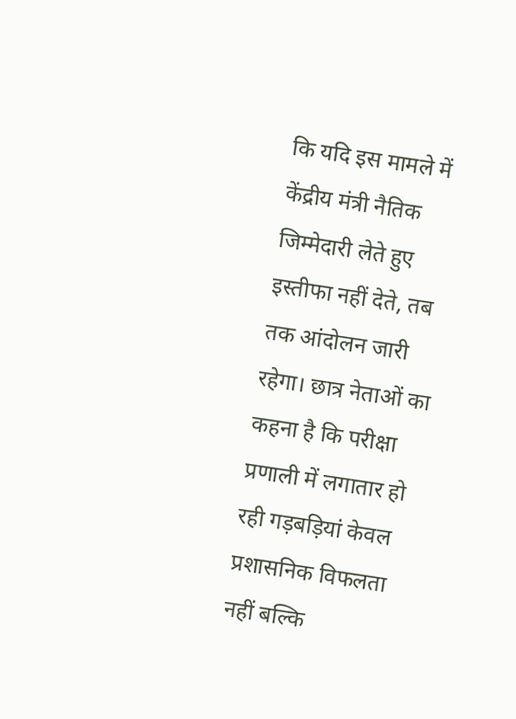कि यदि इस मामले में केंद्रीय मंत्री नैतिक जिम्मेदारी लेते हुए इस्तीफा नहीं देते, तब तक आंदोलन जारी रहेगा। छात्र नेताओं का कहना है कि परीक्षा प्रणाली में लगातार हो रही गड़बड़ियां केवल प्रशासनिक विफलता नहीं बल्कि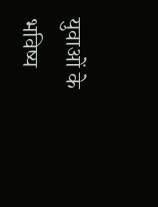युवाओं के भविष्य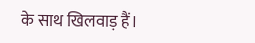के साथ खिलवाड़ हैं।